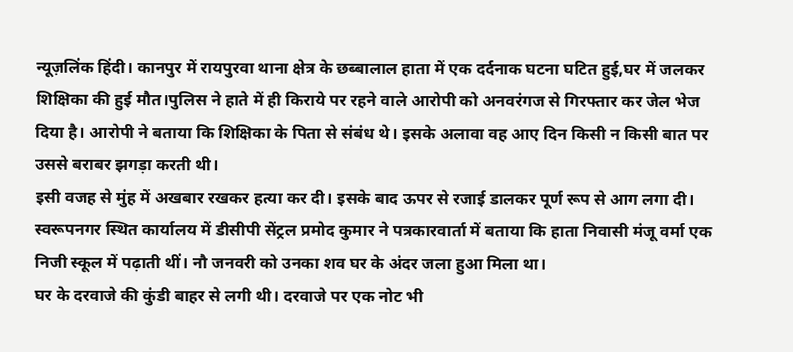न्यूज़लिंक हिंदी। कानपुर में रायपुरवा थाना क्षेत्र के छब्बालाल हाता में एक दर्दनाक घटना घटित हुई,घर में जलकर शिक्षिका की हुई मौत।पुलिस ने हाते में ही किराये पर रहने वाले आरोपी को अनवरंगज से गिरफ्तार कर जेल भेज दिया है। आरोपी ने बताया कि शिक्षिका के पिता से संबंध थे। इसके अलावा वह आए दिन किसी न किसी बात पर उससे बराबर झगड़ा करती थी।
इसी वजह से मुंह में अखबार रखकर हत्या कर दी। इसके बाद ऊपर से रजाई डालकर पूर्ण रूप से आग लगा दी। स्वरूपनगर स्थित कार्यालय में डीसीपी सेंट्रल प्रमोद कुमार ने पत्रकारवार्ता में बताया कि हाता निवासी मंजू वर्मा एक निजी स्कूल में पढ़ाती थीं। नौ जनवरी को उनका शव घर के अंदर जला हुआ मिला था।
घर के दरवाजे की कुंडी बाहर से लगी थी। दरवाजे पर एक नोट भी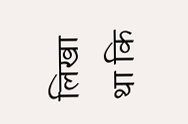लिखा था कि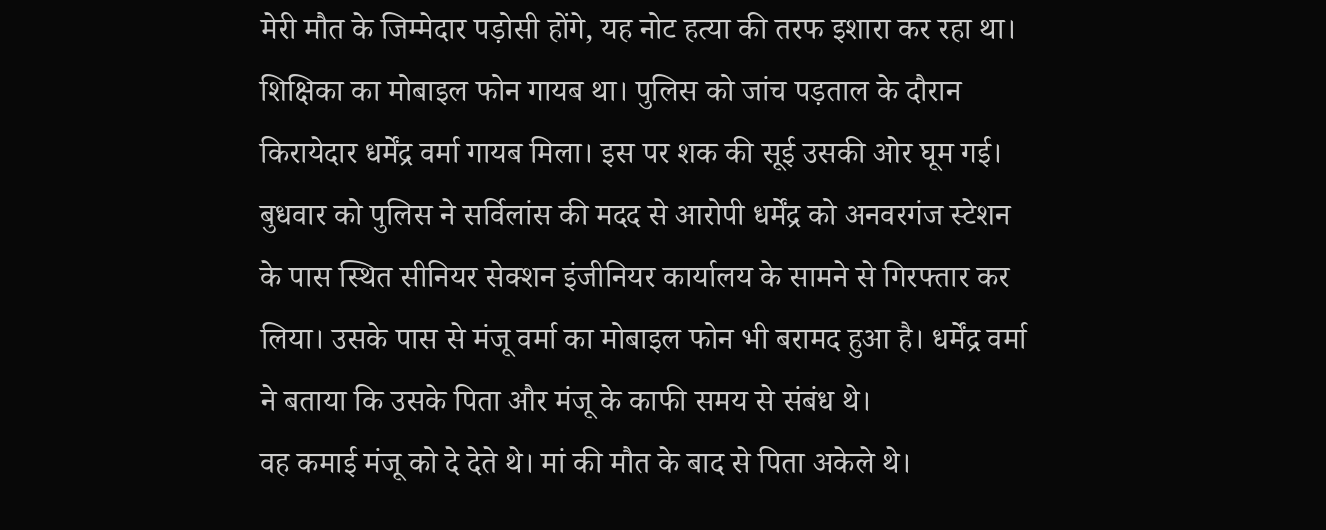मेरी मौत के जिम्मेदार पड़ोसी होंगे, यह नोट हत्या की तरफ इशारा कर रहा था। शिक्षिका का मोबाइल फोन गायब था। पुलिस को जांच पड़ताल के दौरान किरायेदार धर्मेंद्र वर्मा गायब मिला। इस पर शक की सूई उसकी ओर घूम गई।
बुधवार को पुलिस ने सर्विलांस की मदद से आरोपी धर्मेंद्र को अनवरगंज स्टेशन के पास स्थित सीनियर सेक्शन इंजीनियर कार्यालय के सामने से गिरफ्तार कर लिया। उसके पास से मंजू वर्मा का मोबाइल फोन भी बरामद हुआ है। धर्मेंद्र वर्मा ने बताया कि उसके पिता और मंजू के काफी समय से संबंध थे।
वह कमाई मंजू को दे देते थे। मां की मौत के बाद से पिता अकेले थे।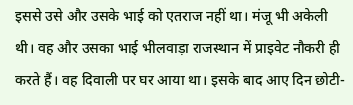इससे उसे और उसके भाई को एतराज नहीं था। मंजू भी अकेली थी। वह और उसका भाई भीलवाड़ा राजस्थान में प्राइवेट नौकरी ही करते हैं। वह दिवाली पर घर आया था। इसके बाद आए दिन छोटी-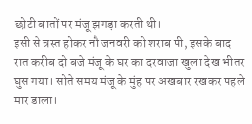छोटी बातों पर मंजू झगड़ा करती थी।
इसी से त्रस्त होकर नौ जनवरी को शराब पी, इसके बाद रात करीब दो बजे मंजू के घर का दरवाजा खुला देख भीतर घुस गया। सोते समय मंजू के मुंह पर अखबार रखकर पहले मार डाला।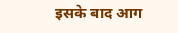इसके बाद आग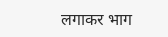लगाकर भाग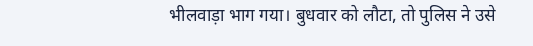भीलवाड़ा भाग गया। बुधवार को लौटा, तो पुलिस ने उसे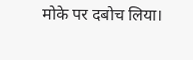मोके पर दबोच लिया।